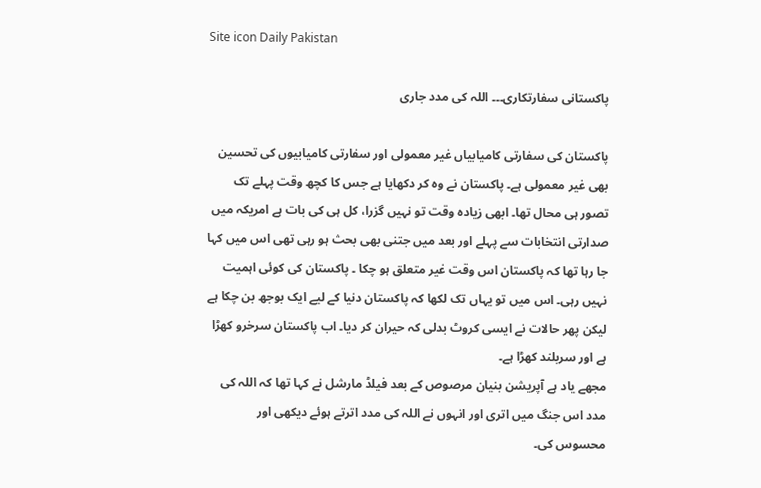Site icon Daily Pakistan

پاکستانی سفارتکاری۔۔۔ اللہ کی مدد جاری

پاکستان کی سفارتی کامیابیاں غیر معمولی اور سفارتی کامیابیوں کی تحسین بھی غیر معمولی ہے۔ پاکستان نے وہ کر دکھایا ہے جس کا کچھ وقت پہلے تک تصور ہی محال تھا۔ ابھی زیادہ وقت تو نہیں گزرا، کل ہی کی بات ہے امریکہ میں صدارتی انتخابات سے پہلے اور بعد میں جتنی بھی بحث ہو رہی تھی اس میں کہا جا رہا تھا کہ پاکستان اس وقت غیر متعلق ہو چکا ۔ پاکستان کی کوئی اہمیت نہیں رہی۔ اس میں تو یہاں تک لکھا کہ پاکستان دنیا کے لیے ایک بوجھ بن چکا ہے لیکن پھر حالات نے ایسی کروٹ بدلی کہ حیران کر دیا۔ اب پاکستان سرخرو کھڑا ہے اور سربلند کھڑا ہے۔
مجھے یاد ہے آپریشن بنیان مرصوص کے بعد فیلڈ مارشل نے کہا تھا کہ اللہ کی مدد اس جنگ میں اتری اور انہوں نے اللہ کی مدد اترتے ہوئے دیکھی اور محسوس کی۔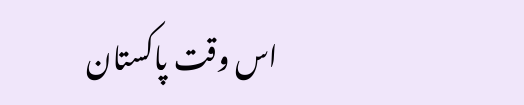اس وقت پاکستان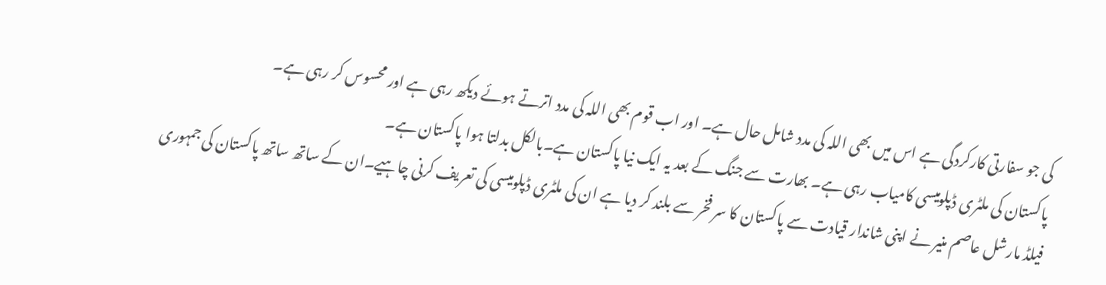کی جو سفارتی کارکردگی ہے اس میں بھی اللہ کی مدد شامل حال ہے۔ اور اب قوم بھی اللہ کی مدد اترتے ہوئے دیکھ رہی ہے اور محسوس کر رہی ہے۔
پاکستان کی ملٹری ڈپلومیسی کامیاب رہی ہے۔ بھارت سے جنگ کے بعد یہ ایک نیا پاکستان ہے۔بالکل بدلتا ہوا پاکستان ہے۔
فیلڈ مارشل عاصم منیر نے اپنی شاندار قیادت سے پاکستان کا سر فخر سے بلند کر دیا ہے ان کی ملٹری ڈپلومیسی کی تعریف کرنی چاہیے۔ان کے ساتھ ساتھ پاکستان کی جمہوری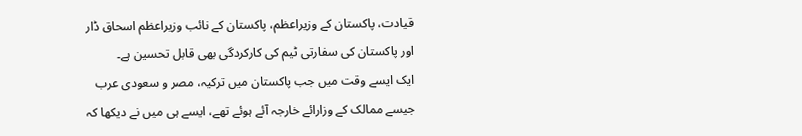قیادت، پاکستان کے وزیراعظم، پاکستان کے نائب وزیراعظم اسحاق ڈار اور پاکستان کی سفارتی ٹیم کی کارکردگی بھی قابل تحسین ہے۔
ایک ایسے وقت میں جب پاکستان میں ترکیہ، مصر و سعودی عرب جیسے ممالک کے وزارائے خارجہ آئے ہوئے تھے، ایسے ہی میں نے دیکھا کہ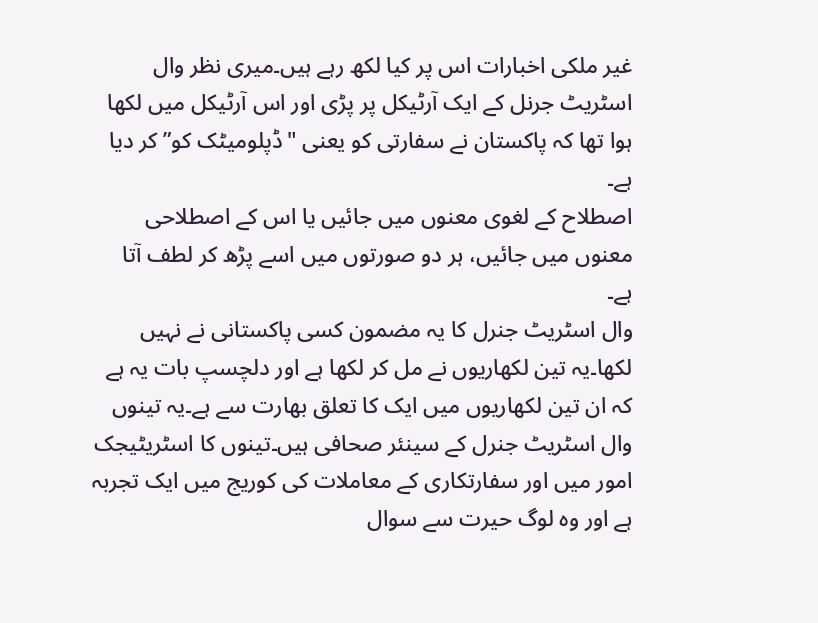غیر ملکی اخبارات اس پر کیا لکھ رہے ہیں۔میری نظر وال اسٹریٹ جرنل کے ایک آرٹیکل پر پڑی اور اس آرٹیکل میں لکھا ہوا تھا کہ پاکستان نے سفارتی کو یعنی "ڈپلومیٹک کو” کر دیا ہے۔
اصطلاح کے لغوی معنوں میں جائیں یا اس کے اصطلاحی معنوں میں جائیں، ہر دو صورتوں میں اسے پڑھ کر لطف آتا ہے۔
وال اسٹریٹ جنرل کا یہ مضمون کسی پاکستانی نے نہیں لکھا۔یہ تین لکھاریوں نے مل کر لکھا ہے اور دلچسپ بات یہ ہے کہ ان تین لکھاریوں میں ایک کا تعلق بھارت سے ہے۔یہ تینوں وال اسٹریٹ جنرل کے سینئر صحافی ہیں۔تینوں کا اسٹریٹیجک امور میں اور سفارتکاری کے معاملات کی کوریج میں ایک تجربہ ہے اور وہ لوگ حیرت سے سوال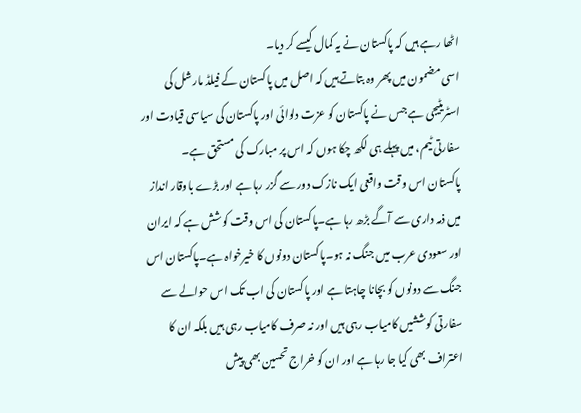اٹھا رہے ہیں کہ پاکستان نے یہ کمال کیسے کر دیا۔
اسی مضمون میں پھر وہ بتاتے ہیں کہ اصل میں پاکستان کے فیلڈ مارشل کی اسٹریٹیجی ہے جس نے پاکستان کو عزت دلوائی اور پاکستان کی سیاسی قیادت اور سفارتی ٹیم، میں پہلے ہی لکھ چکا ہوں کہ اس پر مبارک کی مستحق ہے۔
پاکستان اس وقت واقعی ایک نازک دور سے گزر رہا ہے اور بڑے باوقار انداز میں ذمہ داری سے آگے بڑھ رہا ہے۔پاکستان کی اس وقت کوشش ہے کہ ایران اور سعودی عرب میں جنگ نہ ہو۔پاکستان دونوں کا خیرخواہ ہے۔پاکستان اس جنگ سے دونوں کو بچانا چاہتا ہے اور پاکستان کی اب تک اس حوالے سے سفارتی کوششیں کامیاب رہی ہیں اور نہ صرف کامیاب رہی ہیں بلکہ ان کا اعتراف بھی کیا جا رہا ہے اور ان کو خراج تحسین بھی پیش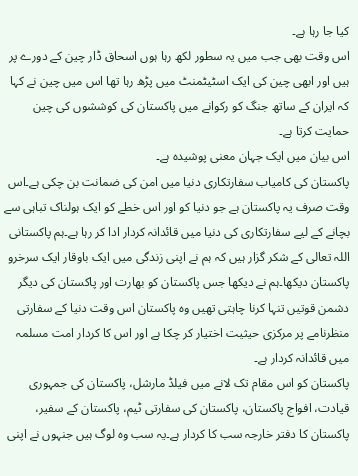کیا جا رہا ہے۔
اس وقت بھی جب میں یہ سطور لکھ رہا ہوں اسحاق ڈار چین کے دورے پر ہیں اور ابھی چین کی ایک اسٹیٹمنٹ میں پڑھ رہا تھا اس میں چین نے کہا کہ ایران کے ساتھ جنگ کو رکوانے میں پاکستان کی کوششوں کی چین حمایت کرتا ہے۔
اس بیان میں ایک جہان معنی پوشیدہ ہے۔
پاکستان کی کامیاب سفارتکاری دنیا میں امن کی ضمانت بن چکی ہے۔اس وقت صرف یہ پاکستان ہے جو دنیا کو اور اس خطے کو ایک ہولناک تباہی سے بچانے کے لیے سفارتکاری کی دنیا میں قائدانہ کردار ادا کر رہا ہے۔ہم پاکستانی اللہ تعالی کے شکر گزار ہیں کہ ہم نے اپنی زندگی میں ایک باوقار ایک سرخرو پاکستان دیکھا۔ہم نے دیکھا جس پاکستان کو بھارت اور پاکستان کی دیگر دشمن قوتیں تنہا کرنا چاہتی تھیں وہ پاکستان اس وقت دنیا کے سفارتی منظرنامے پر مرکزی حیثیت اختیار کر چکا ہے اور اس کا کردار امت مسلمہ میں قائدانہ کردار ہے۔
پاکستان کو اس مقام تک لانے میں فیلڈ مارشل، پاکستان کی جمہوری قیادت، افواج پاکستان، پاکستان کی سفارتی ٹیم، پاکستان کے سفیر، پاکستان کا دفتر خارجہ سب کا کردار ہے۔یہ سب وہ لوگ ہیں جنہوں نے اپنی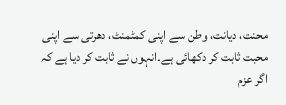محنت، دیانت، وطن سے اپنی کمٹمنٹ، دھرتی سے اپنی محبت ثابت کر دکھائی ہے۔انہوں نے ثابت کر دیا ہے کہ اگر عزم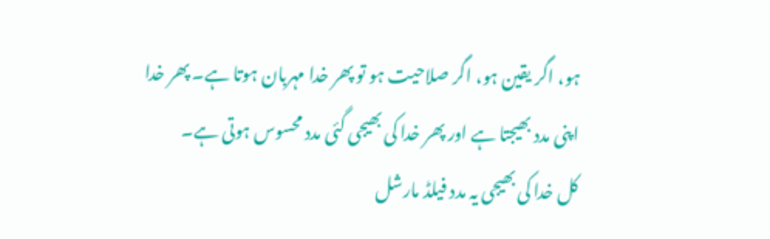ہو، اگر یقین ہو، اگر صلاحیت ہو تو پھر خدا مہربان ہوتا ہے۔ پھر خدا اپنی مدد بھیجتا ہے اور پھر خدا کی بھیجی گئی مدد محسوس ہوتی ہے۔
کل خدا کی بھیجی یہ مدد فیلڈ مارشل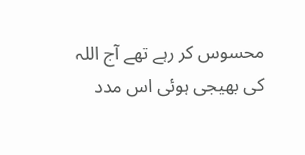محسوس کر رہے تھے آج اللہ کی بھیجی ہوئی اس مدد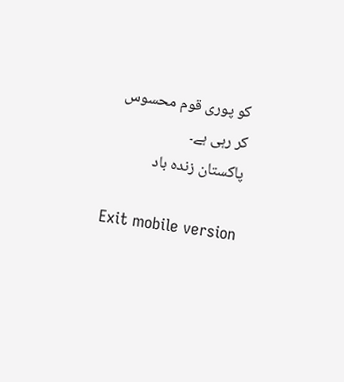کو پوری قوم محسوس کر رہی ہے۔
پاکستان زندہ باد

Exit mobile version